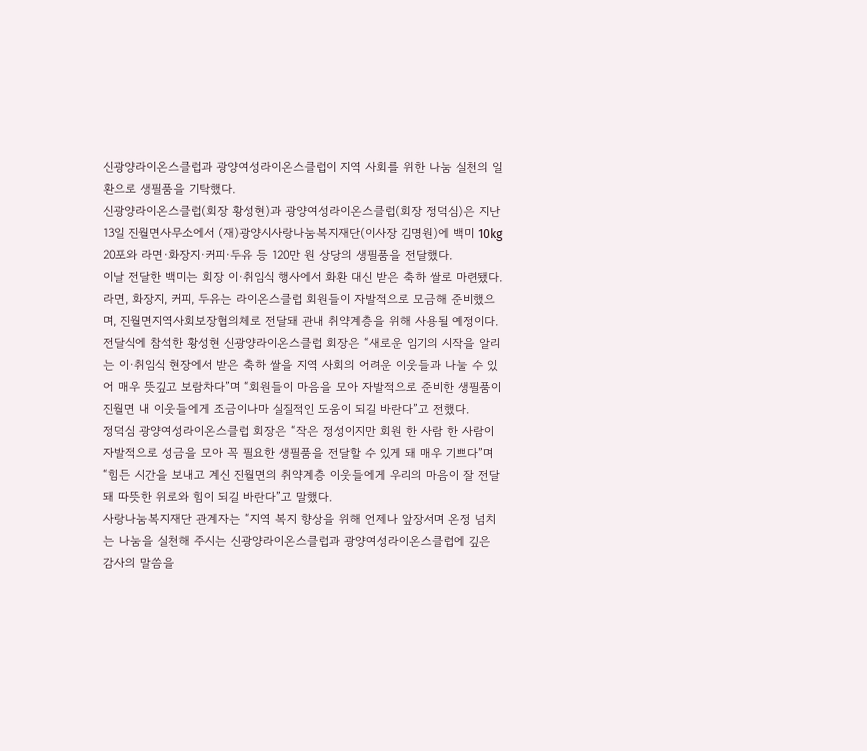신광양라이온스클럽과 광양여성라이온스클럽이 지역 사회를 위한 나눔 실천의 일환으로 생필품을 기탁했다.
신광양라이온스클럽(회장 황성현)과 광양여성라이온스클럽(회장 정덕심)은 지난 13일 진월면사무소에서 (재)광양시사랑나눔복지재단(이사장 김명원)에 백미 10kg 20포와 라면·화장지·커피·두유 등 120만 원 상당의 생필품을 전달했다.
이날 전달한 백미는 회장 이·취임식 행사에서 화환 대신 받은 축하 쌀로 마련됐다. 라면, 화장지, 커피, 두유는 라이온스클럽 회원들이 자발적으로 모금해 준비했으며, 진월면지역사회보장협의체로 전달돼 관내 취약계층을 위해 사용될 예정이다.
전달식에 참석한 황성현 신광양라이온스클럽 회장은 “새로운 임기의 시작을 알리는 이·취임식 현장에서 받은 축하 쌀을 지역 사회의 어려운 이웃들과 나눌 수 있어 매우 뜻깊고 보람차다”며 “회원들이 마음을 모아 자발적으로 준비한 생필품이 진월면 내 이웃들에게 조금이나마 실질적인 도움이 되길 바란다”고 전했다.
정덕심 광양여성라이온스클럽 회장은 “작은 정성이지만 회원 한 사람 한 사람이 자발적으로 성금을 모아 꼭 필요한 생필품을 전달할 수 있게 돼 매우 기쁘다”며 “힘든 시간을 보내고 계신 진월면의 취약계층 이웃들에게 우리의 마음이 잘 전달돼 따뜻한 위로와 힘이 되길 바란다”고 말했다.
사랑나눔복지재단 관계자는 “지역 복지 향상을 위해 언제나 앞장서며 온정 넘치는 나눔을 실천해 주시는 신광양라이온스클럽과 광양여성라이온스클럽에 깊은 감사의 말씀을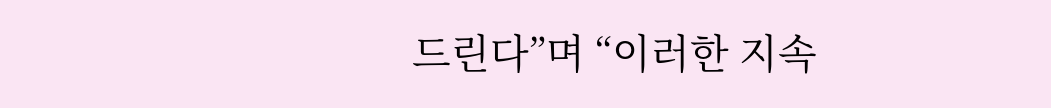드린다”며 “이러한 지속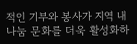적인 기부와 봉사가 지역 내 나눔 문화를 더욱 활성화하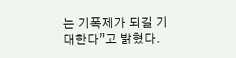는 기폭제가 되길 기대한다”고 밝혔다.